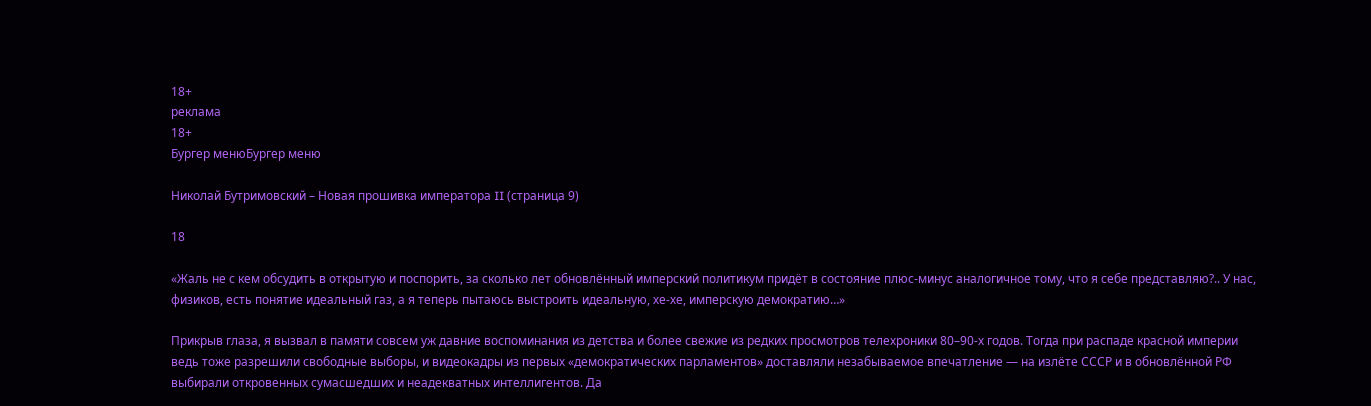18+
реклама
18+
Бургер менюБургер меню

Николай Бутримовский – Новая прошивка императора II (страница 9)

18

«Жаль не с кем обсудить в открытую и поспорить, за сколько лет обновлённый имперский политикум придёт в состояние плюс-минус аналогичное тому, что я себе представляю?.. У нас, физиков, есть понятие идеальный газ, а я теперь пытаюсь выстроить идеальную, хе-хе, имперскую демократию…»

Прикрыв глаза, я вызвал в памяти совсем уж давние воспоминания из детства и более свежие из редких просмотров телехроники 80–90-х годов. Тогда при распаде красной империи ведь тоже разрешили свободные выборы, и видеокадры из первых «демократических парламентов» доставляли незабываемое впечатление — на излёте СССР и в обновлённой РФ выбирали откровенных сумасшедших и неадекватных интеллигентов. Да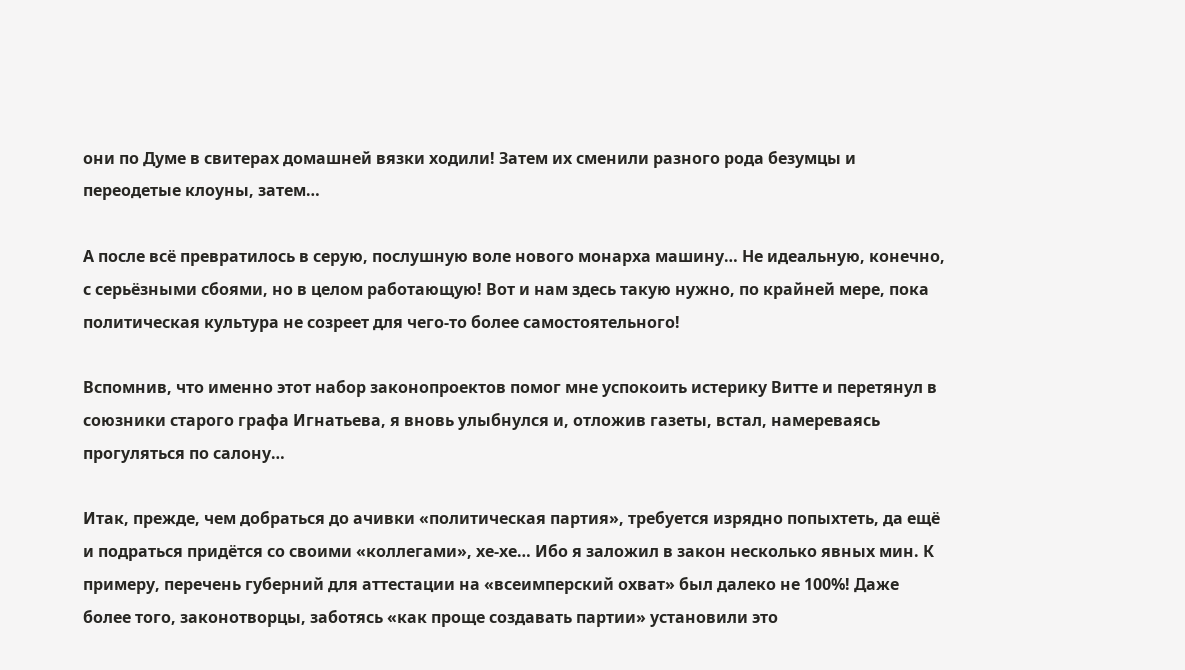они по Думе в свитерах домашней вязки ходили! Затем их сменили разного рода безумцы и переодетые клоуны, затем…

А после всё превратилось в серую, послушную воле нового монарха машину… Не идеальную, конечно, с серьёзными сбоями, но в целом работающую! Вот и нам здесь такую нужно, по крайней мере, пока политическая культура не созреет для чего-то более самостоятельного!

Вспомнив, что именно этот набор законопроектов помог мне успокоить истерику Витте и перетянул в союзники старого графа Игнатьева, я вновь улыбнулся и, отложив газеты, встал, намереваясь прогуляться по салону…

Итак, прежде, чем добраться до ачивки «политическая партия», требуется изрядно попыхтеть, да ещё и подраться придётся со своими «коллегами», хе-хе… Ибо я заложил в закон несколько явных мин. К примеру, перечень губерний для аттестации на «всеимперский охват» был далеко не 100%! Даже более того, законотворцы, заботясь «как проще создавать партии» установили это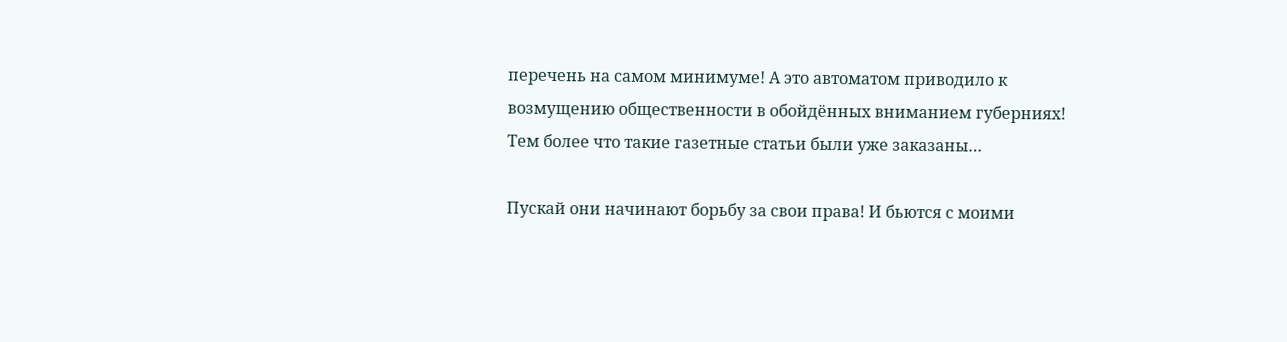перечень на самом минимуме! А это автоматом приводило к возмущению общественности в обойдённых вниманием губерниях! Тем более что такие газетные статьи были уже заказаны…

Пускай они начинают борьбу за свои права! И бьются с моими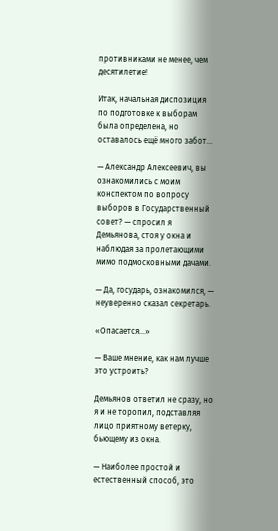противниками не менее, чем десятилетие!

Итак, начальная диспозиция по подготовке к выборам была определена, но оставалось ещё много забот…

— Александр Алексеевич, вы ознакомились с моим конспектом по вопросу выборов в Государственный совет? — спросил я Демьянова, стоя у окна и наблюдая за пролетающими мимо подмосковными дачами.

— Да, государь, ознакомился, — неуверенно сказал секретарь.

«Опасается…»

— Ваше мнение, как нам лучше это устроить?

Демьянов ответил не сразу, но я и не торопил, подставляя лицо приятному ветерку, бьющему из окна.

— Наиболее простой и естественный способ, это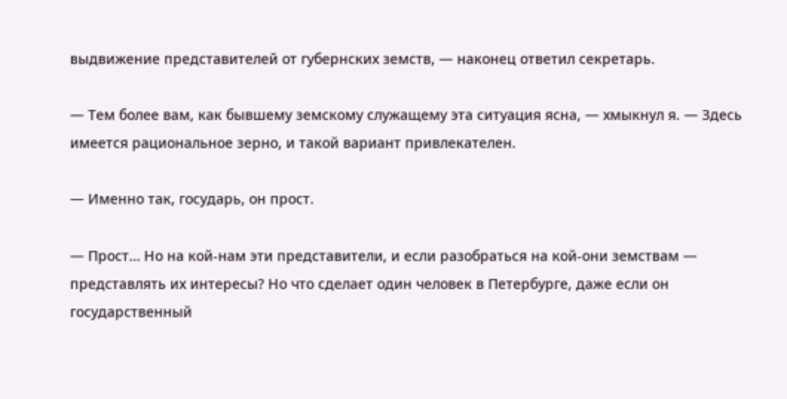выдвижение представителей от губернских земств, — наконец ответил секретарь.

— Тем более вам, как бывшему земскому служащему эта ситуация ясна, — хмыкнул я. — Здесь имеется рациональное зерно, и такой вариант привлекателен.

— Именно так, государь, он прост.

— Прост… Но на кой-нам эти представители, и если разобраться на кой-они земствам — представлять их интересы? Но что сделает один человек в Петербурге, даже если он государственный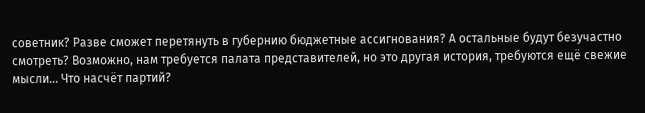советник? Разве сможет перетянуть в губернию бюджетные ассигнования? А остальные будут безучастно смотреть? Возможно, нам требуется палата представителей, но это другая история, требуются ещё свежие мысли… Что насчёт партий?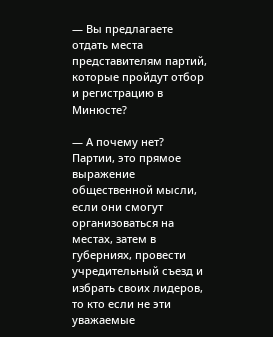— Вы предлагаете отдать места представителям партий, которые пройдут отбор и регистрацию в Минюсте?

— А почему нет? Партии, это прямое выражение общественной мысли, если они смогут организоваться на местах, затем в губерниях, провести учредительный съезд и избрать своих лидеров, то кто если не эти уважаемые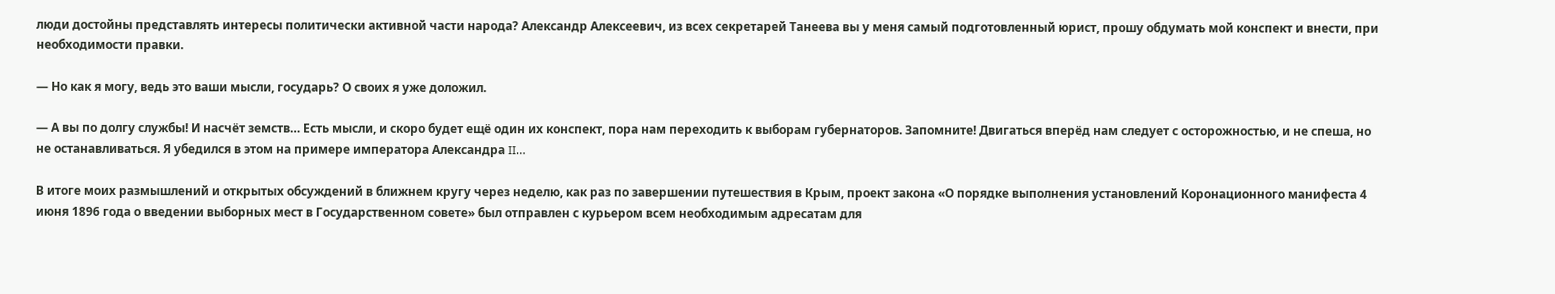люди достойны представлять интересы политически активной части народа? Александр Алексеевич, из всех секретарей Танеева вы у меня самый подготовленный юрист, прошу обдумать мой конспект и внести, при необходимости правки.

— Но как я могу, ведь это ваши мысли, государь? О своих я уже доложил.

— А вы по долгу службы! И насчёт земств… Есть мысли, и скоро будет ещё один их конспект, пора нам переходить к выборам губернаторов. Запомните! Двигаться вперёд нам следует с осторожностью, и не спеша, но не останавливаться. Я убедился в этом на примере императора Александра II…

В итоге моих размышлений и открытых обсуждений в ближнем кругу через неделю, как раз по завершении путешествия в Крым, проект закона «О порядке выполнения установлений Коронационного манифеста 4 июня 1896 года о введении выборных мест в Государственном совете» был отправлен с курьером всем необходимым адресатам для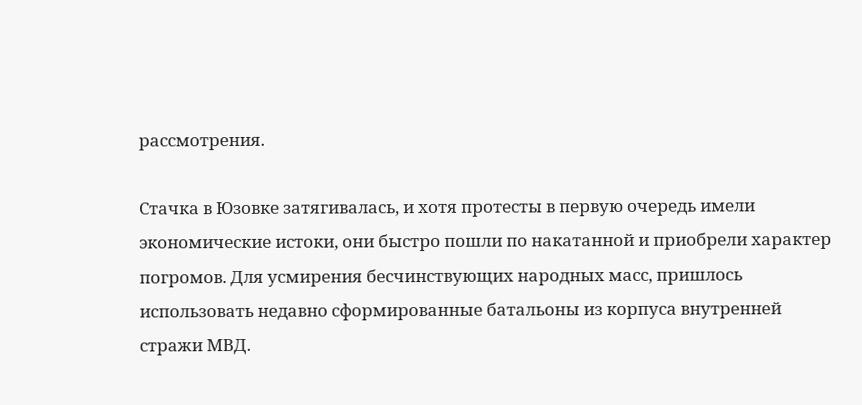рассмотрения.

Стачка в Юзовке затягивалась, и хотя протесты в первую очередь имели экономические истоки, они быстро пошли по накатанной и приобрели характер погромов. Для усмирения бесчинствующих народных масс, пришлось использовать недавно сформированные батальоны из корпуса внутренней стражи МВД.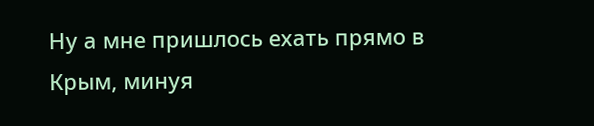Ну а мне пришлось ехать прямо в Крым, минуя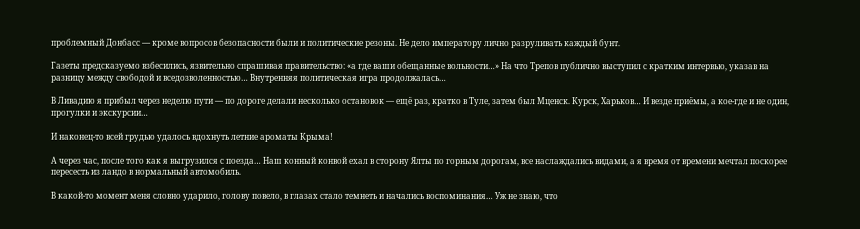проблемный Донбасс — кроме вопросов безопасности были и политические резоны. Не дело императору лично разруливать каждый бунт.

Газеты предсказуемо взбесились, язвительно спрашивая правительство: «а где ваши обещанные вольности…» На что Трепов публично выступил с кратким интервью, указав на разницу между свободой и вседозволенностью… Внутренняя политическая игра продолжалась…

В Ливадию я прибыл через неделю пути — по дороге делали несколько остановок — ещё раз, кратко в Туле, затем был Мценск. Курск, Харьков… И везде приёмы, а кое-где и не один, прогулки и экскурсии…

И наконец-то всей грудью удалось вдохнуть летние ароматы Крыма!

А через час, после того как я выгрузился с поезда… Наш конный конвой ехал в сторону Ялты по горным дорогам, все наслаждались видами, а я время от времени мечтал поскорее пересесть из ландо в нормальный автомобиль.

В какой-то момент меня словно ударило, голову повело, в глазах стало темнеть и начались воспоминания… Уж не знаю, что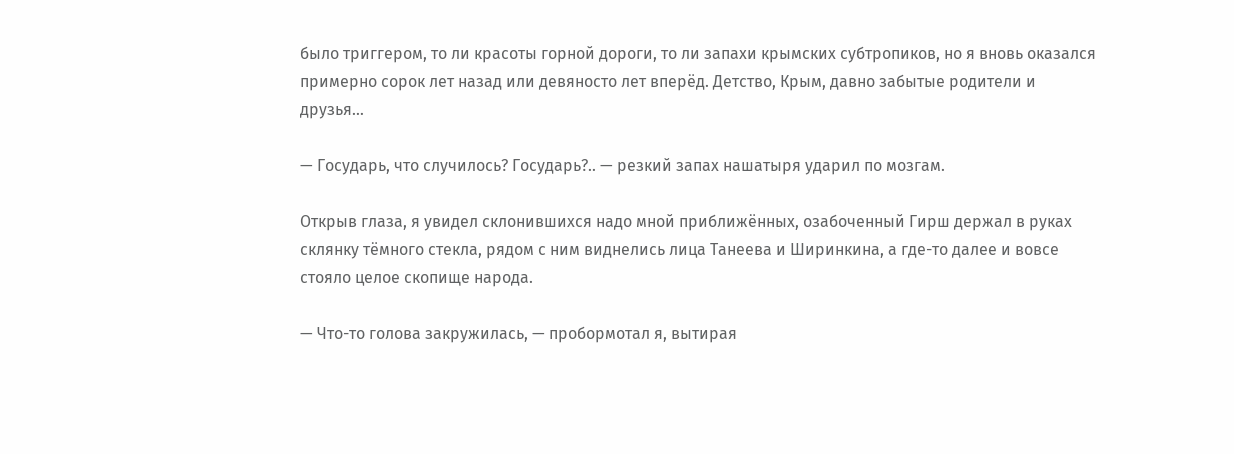было триггером, то ли красоты горной дороги, то ли запахи крымских субтропиков, но я вновь оказался примерно сорок лет назад или девяносто лет вперёд. Детство, Крым, давно забытые родители и друзья…

— Государь, что случилось? Государь?.. — резкий запах нашатыря ударил по мозгам.

Открыв глаза, я увидел склонившихся надо мной приближённых, озабоченный Гирш держал в руках склянку тёмного стекла, рядом с ним виднелись лица Танеева и Ширинкина, а где-то далее и вовсе стояло целое скопище народа.

— Что-то голова закружилась, — пробормотал я, вытирая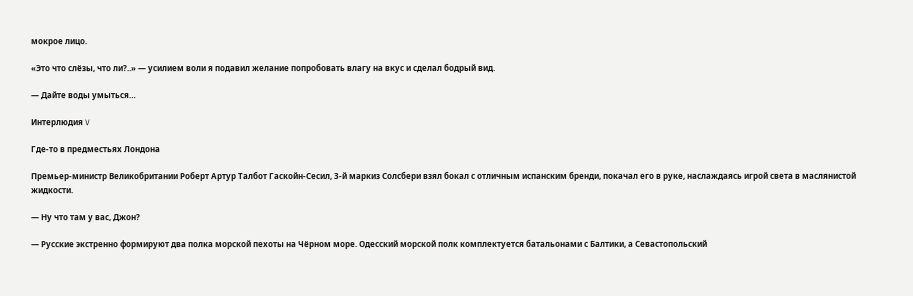мокрое лицо.

«Это что слёзы, что ли?..» — усилием воли я подавил желание попробовать влагу на вкус и сделал бодрый вид.

— Дайте воды умыться…

Интерлюдия V

Где-то в предместьях Лондона

Премьер-министр Великобритании Роберт Артур Талбот Гаскойн-Сесил, 3-й маркиз Солсбери взял бокал с отличным испанским бренди, покачал его в руке, наслаждаясь игрой света в маслянистой жидкости.

— Ну что там у вас, Джон?

— Русские экстренно формируют два полка морской пехоты на Чёрном море. Одесский морской полк комплектуется батальонами с Балтики, а Севастопольский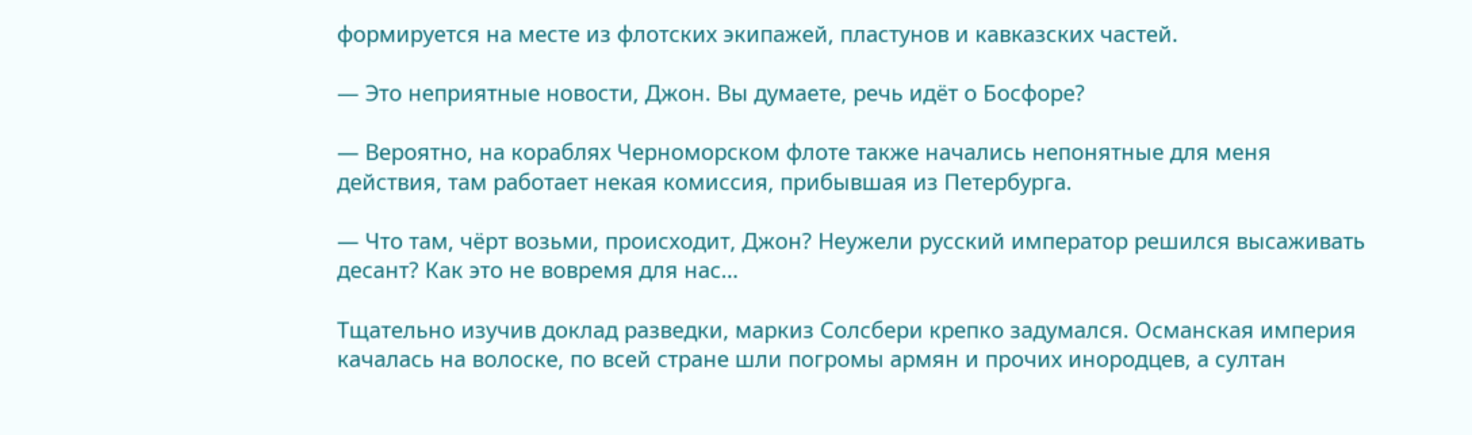формируется на месте из флотских экипажей, пластунов и кавказских частей.

— Это неприятные новости, Джон. Вы думаете, речь идёт о Босфоре?

— Вероятно, на кораблях Черноморском флоте также начались непонятные для меня действия, там работает некая комиссия, прибывшая из Петербурга.

— Что там, чёрт возьми, происходит, Джон? Неужели русский император решился высаживать десант? Как это не вовремя для нас…

Тщательно изучив доклад разведки, маркиз Солсбери крепко задумался. Османская империя качалась на волоске, по всей стране шли погромы армян и прочих инородцев, а султан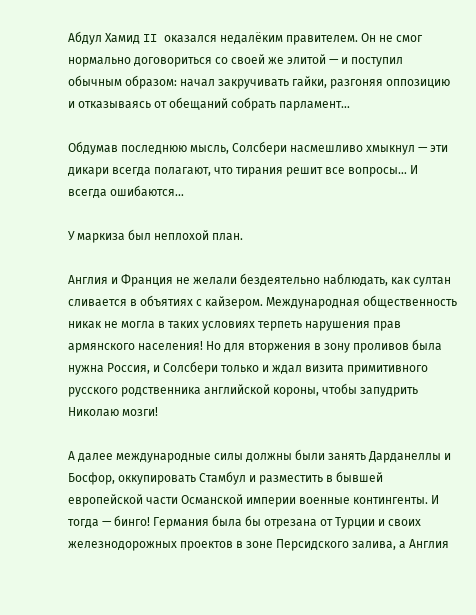Абдул Хамид II оказался недалёким правителем. Он не смог нормально договориться со своей же элитой — и поступил обычным образом: начал закручивать гайки, разгоняя оппозицию и отказываясь от обещаний собрать парламент…

Обдумав последнюю мысль, Солсбери насмешливо хмыкнул — эти дикари всегда полагают, что тирания решит все вопросы… И всегда ошибаются…

У маркиза был неплохой план.

Англия и Франция не желали бездеятельно наблюдать, как султан сливается в объятиях с кайзером. Международная общественность никак не могла в таких условиях терпеть нарушения прав армянского населения! Но для вторжения в зону проливов была нужна Россия, и Солсбери только и ждал визита примитивного русского родственника английской короны, чтобы запудрить Николаю мозги!

А далее международные силы должны были занять Дарданеллы и Босфор, оккупировать Стамбул и разместить в бывшей европейской части Османской империи военные контингенты. И тогда — бинго! Германия была бы отрезана от Турции и своих железнодорожных проектов в зоне Персидского залива, а Англия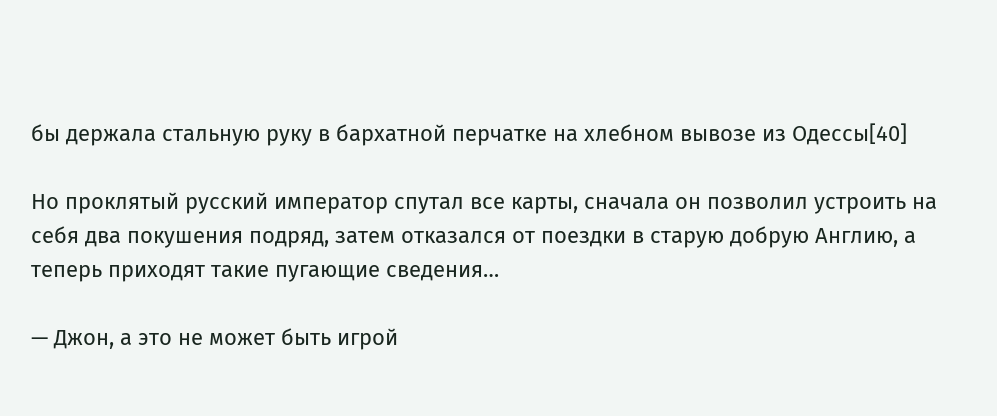бы держала стальную руку в бархатной перчатке на хлебном вывозе из Одессы[40]

Но проклятый русский император спутал все карты, сначала он позволил устроить на себя два покушения подряд, затем отказался от поездки в старую добрую Англию, а теперь приходят такие пугающие сведения…

— Джон, а это не может быть игрой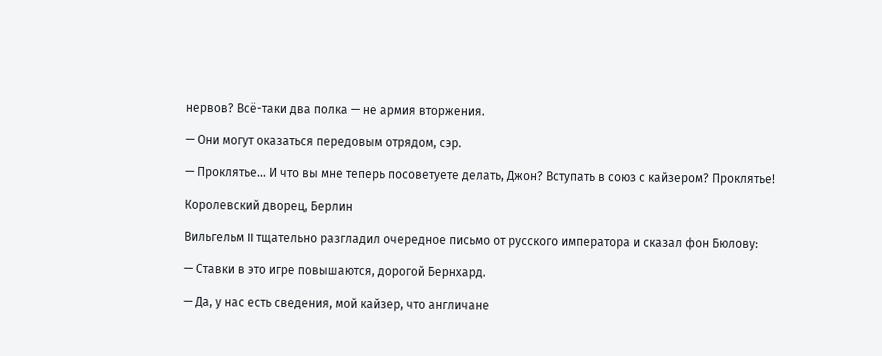нервов? Всё-таки два полка — не армия вторжения.

— Они могут оказаться передовым отрядом, сэр.

— Проклятье… И что вы мне теперь посоветуете делать, Джон? Вступать в союз с кайзером? Проклятье!

Королевский дворец, Берлин

Вильгельм II тщательно разгладил очередное письмо от русского императора и сказал фон Бюлову:

— Ставки в это игре повышаются, дорогой Бернхард.

— Да, у нас есть сведения, мой кайзер, что англичане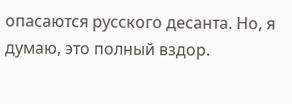опасаются русского десанта. Но, я думаю, это полный вздор.